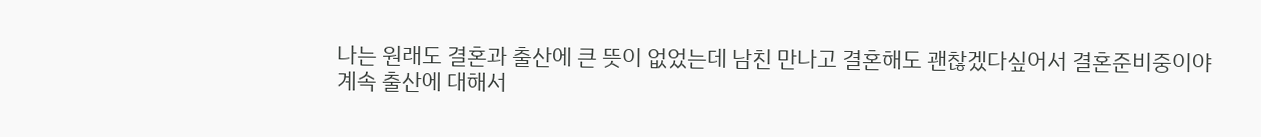나는 원래도 결혼과 출산에 큰 뜻이 없었는데 남친 만나고 결혼해도 괜찮겠다싶어서 결혼준비중이야
계속 출산에 대해서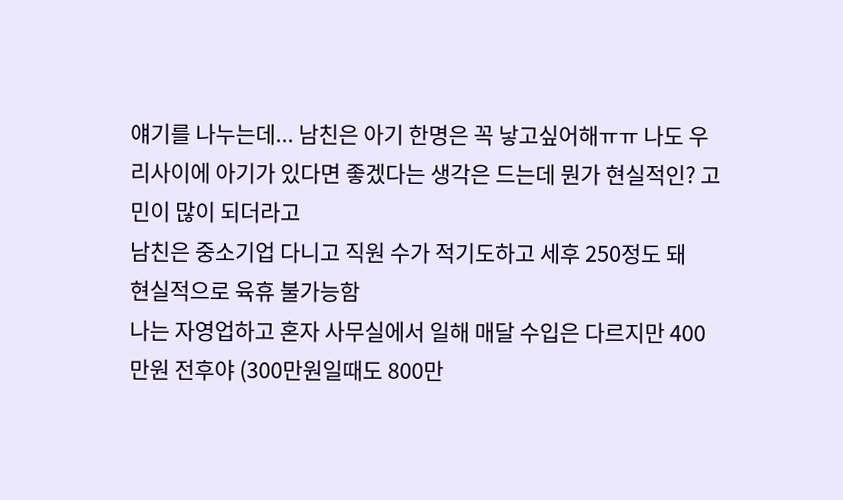얘기를 나누는데... 남친은 아기 한명은 꼭 낳고싶어해ㅠㅠ 나도 우리사이에 아기가 있다면 좋겠다는 생각은 드는데 뭔가 현실적인? 고민이 많이 되더라고
남친은 중소기업 다니고 직원 수가 적기도하고 세후 250정도 돼
현실적으로 육휴 불가능함
나는 자영업하고 혼자 사무실에서 일해 매달 수입은 다르지만 400만원 전후야 (300만원일때도 800만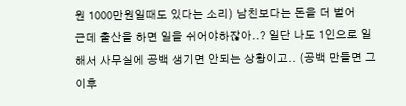원 1000만원일때도 있다는 소리) 남친보다는 돈을 더 벌어
근데 출산을 하면 일을 쉬어야하잖아..? 일단 나도 1인으로 일해서 사무실에 공백 생기면 안되는 상황이고.. (공백 만들면 그 이후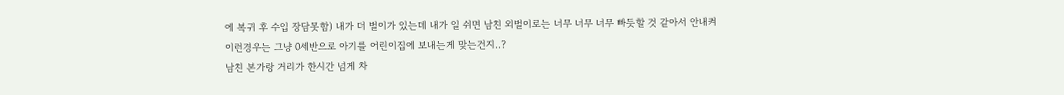에 복귀 후 수입 장담못함) 내가 더 벌이가 있는데 내가 일 쉬면 남친 외벌이로는 너무 너무 너무 빠듯할 것 같아서 안내켜
이런경우는 그냥 0세반으로 아기를 어린이집에 보내는게 맞는건지..?
남친 본가랑 거리가 한시간 넘게 차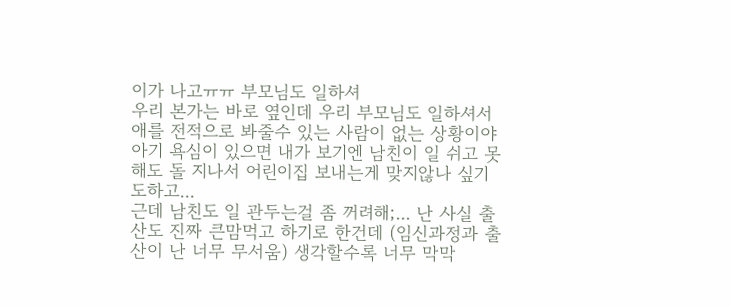이가 나고ㅠㅠ 부모님도 일하셔
우리 본가는 바로 옆인데 우리 부모님도 일하셔서 애를 전적으로 봐줄수 있는 사람이 없는 상황이야
아기 욕심이 있으면 내가 보기엔 남친이 일 쉬고 못해도 돌 지나서 어린이집 보내는게 맞지않나 싶기도하고...
근데 남친도 일 관두는걸 좀 꺼려해;... 난 사실 출산도 진짜 큰맘먹고 하기로 한건데 (임신과정과 출산이 난 너무 무서움) 생각할수록 너무 막막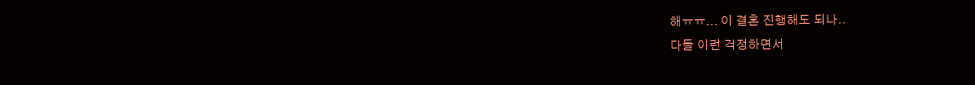해ㅠㅠ... 이 결혼 진행해도 되나..
다들 이런 걱정하면서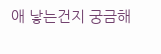애 낳는건지 궁금해